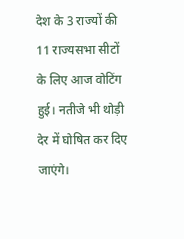देश के 3 राज्यों की 11 राज्यसभा सीटों के लिए आज वोटिंग हुई। नतीजे भी थोड़ी देर में घोषित कर दिए जाएंगे।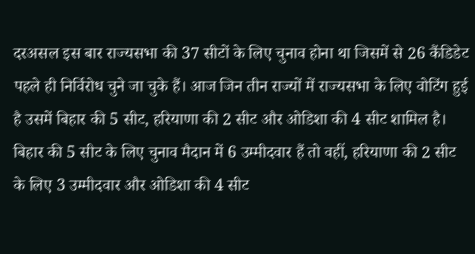दरअसल इस बार राज्यसभा की 37 सीटों के लिए चुनाव होना था जिसमें से 26 कैंडिडेट पहले ही निर्विरोध चुने जा चुके हैं। आज जिन तीन राज्यों में राज्यसभा के लिए वोटिंग हुई है उसमें बिहार की 5 सीट, हरियाणा की 2 सीट और ओडिशा की 4 सीट शामिल है। बिहार की 5 सीट के लिए चुनाव मैदान में 6 उम्मीदवार हैं तो वहीं, हरियाणा की 2 सीट के लिए 3 उम्मीदवार और ओडिशा की 4 सीट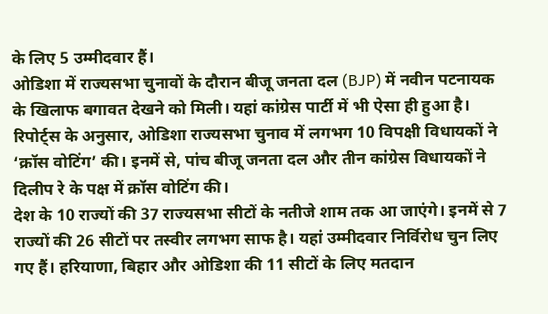के लिए 5 उम्मीदवार हैं।
ओडिशा में राज्यसभा चुनावों के दौरान बीजू जनता दल (BJP) में नवीन पटनायक के खिलाफ बगावत देखने को मिली। यहां कांग्रेस पार्टी में भी ऐसा ही हुआ है। रिपोर्ट्स के अनुसार, ओडिशा राज्यसभा चुनाव में लगभग 10 विपक्षी विधायकों ने ‘क्रॉस वोटिंग’ की। इनमें से, पांच बीजू जनता दल और तीन कांग्रेस विधायकों ने दिलीप रे के पक्ष में क्रॉस वोटिंग की।
देश के 10 राज्यों की 37 राज्यसभा सीटों के नतीजे शाम तक आ जाएंगे। इनमें से 7 राज्यों की 26 सीटों पर तस्वीर लगभग साफ है। यहां उम्मीदवार निर्विरोध चुन लिए गए हैं। हरियाणा, बिहार और ओडिशा की 11 सीटों के लिए मतदान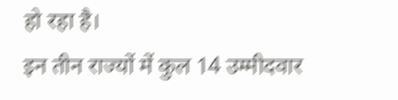हो रहा है।
इन तीन राज्यों में कुल 14 उम्मीदवार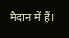मैदान में हैं।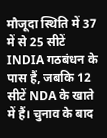मौजूदा स्थिति में 37 में से 25 सीटें INDIA गठबंधन के पास हैं, जबकि 12 सीटें NDA के खाते में हैं। चुनाव के बाद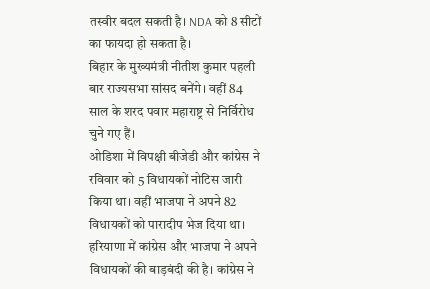तस्वीर बदल सकती है। NDA को 8 सीटों का फायदा हो सकता है।
बिहार के मुख्यमंत्री नीतीश कुमार पहली बार राज्यसभा सांसद बनेंगे। वहीं 84 साल के शरद पवार महाराष्ट्र से निर्विरोध चुने गए हैं।
ओडिशा में विपक्षी बीजेडी और कांग्रेस ने रविवार को 5 विधायकों नोटिस जारी किया था। वहीं भाजपा ने अपने 82 विधायकों को पारादीप भेज दिया था।
हरियाणा में कांग्रेस और भाजपा ने अपने विधायकों की बाड़बंदी की है। कांग्रेस ने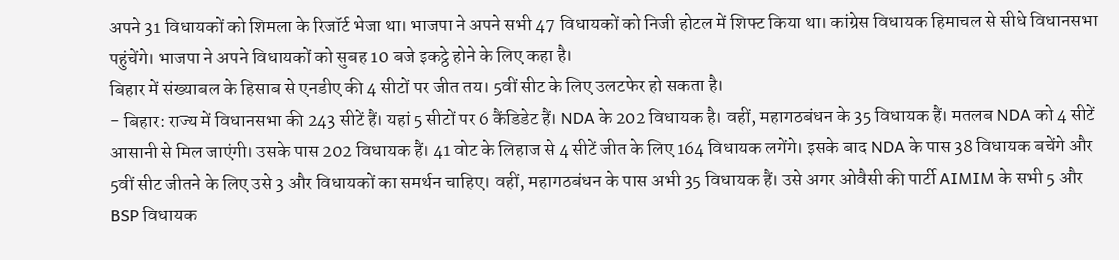अपने 31 विधायकों को शिमला के रिजॉर्ट भेजा था। भाजपा ने अपने सभी 47 विधायकों को निजी होटल में शिफ्ट किया था। कांग्रेस विधायक हिमाचल से सीधे विधानसभा पहुंचेंगे। भाजपा ने अपने विधायकों को सुबह 10 बजे इकट्ठे होने के लिए कहा है।
बिहार में संख्याबल के हिसाब से एनडीए की 4 सीटों पर जीत तय। 5वीं सीट के लिए उलटफेर हो सकता है।
- बिहार: राज्य में विधानसभा की 243 सीटें हैं। यहां 5 सीटों पर 6 कैंडिडेट हैं। NDA के 202 विधायक है। वहीं, महागठबंधन के 35 विधायक हैं। मतलब NDA को 4 सीटें आसानी से मिल जाएंगी। उसके पास 202 विधायक हैं। 41 वोट के लिहाज से 4 सीटें जीत के लिए 164 विधायक लगेंगे। इसके बाद NDA के पास 38 विधायक बचेंगे और 5वीं सीट जीतने के लिए उसे 3 और विधायकों का समर्थन चाहिए। वहीं, महागठबंधन के पास अभी 35 विधायक हैं। उसे अगर ओवैसी की पार्टी AIMIM के सभी 5 और BSP विधायक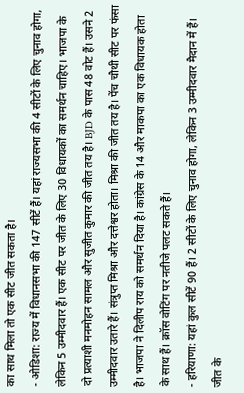का साथ मिला तो एक सीट जीत सकता है।
- ओडिशा: राज्य में विधानसभा की 147 सीटें हैं। यहां राज्यसभा की 4 सीटों के लिए चुनाव होगा, लेकिन 5 उम्मीदवार हैं। एक सीट पर जीत के लिए 30 विधायकों का समर्थन चाहिए। भाजपा के दो प्रत्याशी मनमोहन सामल और सुजीत कुमार की जीत तय है। BJD के पास 48 वोट हैं। उसने 2 उम्मीदवार उतारे हैं। संत्रुप्त मिश्रा और दत्तेश्वर होता। मिश्रा की जीत तय है। पेंच चौथी सीट पर फंसा है। भाजपा ने दिलीप राय को समर्थन दिया है। कांग्रेस के 14 और माकपा का एक विधायक होता के साथ हैं। क्रॉस वोटिंग पर नतीजे पलट सकते हैं।
- हरियाणा: यहां कुल सीटें 90 हैं। 2 सीटों के लिए चुनाव होगा, लेकिन 3 उम्मीदवार मैदान में हैं। जीत के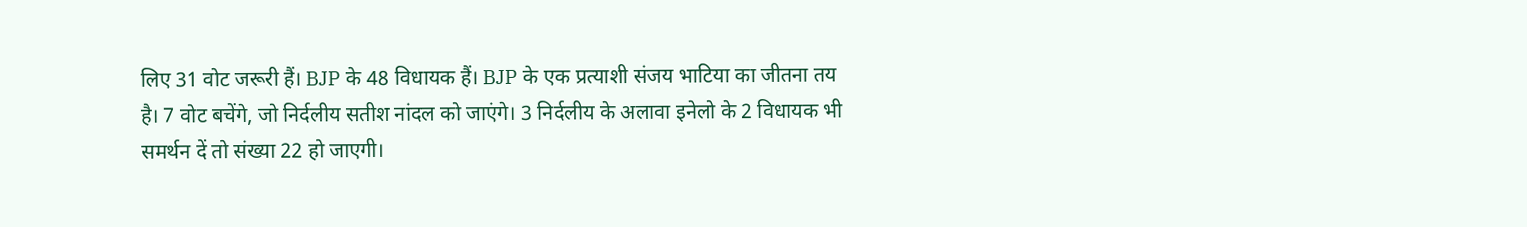लिए 31 वोट जरूरी हैं। BJP के 48 विधायक हैं। BJP के एक प्रत्याशी संजय भाटिया का जीतना तय है। 7 वोट बचेंगे, जो निर्दलीय सतीश नांदल को जाएंगे। 3 निर्दलीय के अलावा इनेलो के 2 विधायक भी समर्थन दें तो संख्या 22 हो जाएगी।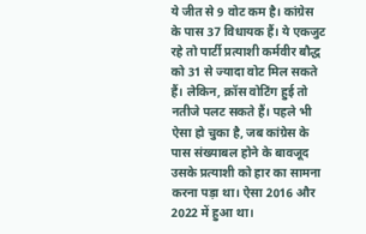ये जीत से 9 वोट कम है। कांग्रेस के पास 37 विधायक हैं। ये एकजुट रहे तो पार्टी प्रत्याशी कर्मवीर बौद्ध को 31 से ज्यादा वोट मिल सकते हैं। लेकिन, क्रॉस वोटिंग हुई तो नतीजे पलट सकते हैं। पहले भी ऐसा हो चुका है, जब कांग्रेस के पास संख्याबल होने के बावजूद उसके प्रत्याशी को हार का सामना करना पड़ा था। ऐसा 2016 और 2022 में हुआ था।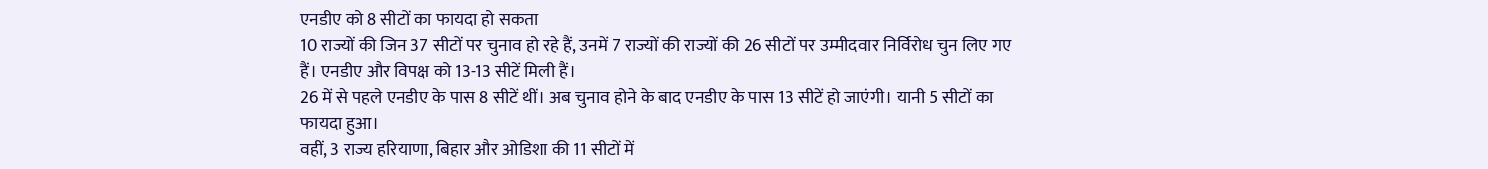एनडीए को 8 सीटों का फायदा हो सकता
10 राज्यों की जिन 37 सीटों पर चुनाव हो रहे हैं, उनमें 7 राज्यों की राज्यों की 26 सीटों पर उम्मीदवार निर्विरोध चुन लिए गए हैं। एनडीए और विपक्ष को 13-13 सीटें मिली हैं।
26 में से पहले एनडीए के पास 8 सीटें थीं। अब चुनाव होने के बाद एनडीए के पास 13 सीटें हो जाएंगी। यानी 5 सीटों का फायदा हुआ।
वहीं, 3 राज्य हरियाणा, बिहार और ओडिशा की 11 सीटों में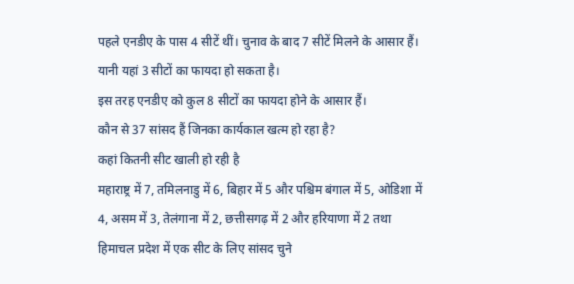पहले एनडीए के पास 4 सीटें थीं। चुनाव के बाद 7 सीटें मिलने के आसार हैं। यानी यहां 3 सीटों का फायदा हो सकता है।
इस तरह एनडीए को कुल 8 सीटों का फायदा होने के आसार हैं।
कौन से 37 सांसद हैं जिनका कार्यकाल खत्म हो रहा है?
कहां कितनी सीट खाली हो रही है
महाराष्ट्र में 7, तमिलनाडु में 6, बिहार में 5 और पश्चिम बंगाल में 5, ओडिशा में 4, असम में 3, तेलंगाना में 2, छत्तीसगढ़ में 2 और हरियाणा में 2 तथा हिमाचल प्रदेश में एक सीट के लिए सांसद चुने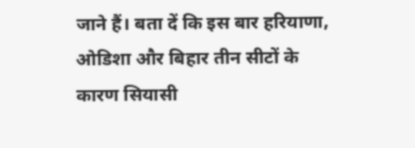जाने हैं। बता दें कि इस बार हरियाणा, ओडिशा और बिहार तीन सीटों के कारण सियासी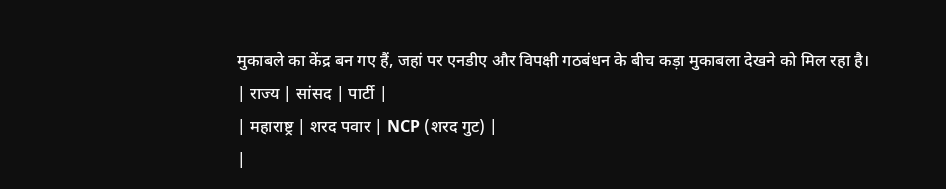मुकाबले का केंद्र बन गए हैं, जहां पर एनडीए और विपक्षी गठबंधन के बीच कड़ा मुकाबला देखने को मिल रहा है।
| राज्य | सांसद | पार्टी |
| महाराष्ट्र | शरद पवार | NCP (शरद गुट) |
|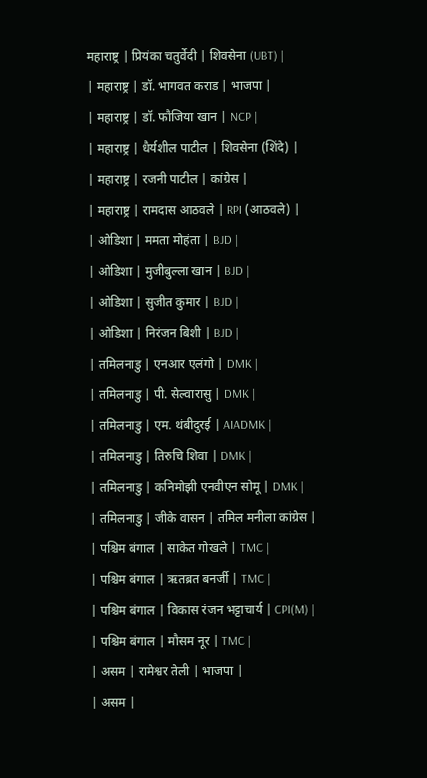महाराष्ट्र | प्रियंका चतुर्वेदी | शिवसेना (UBT) |
| महाराष्ट्र | डॉ. भागवत कराड | भाजपा |
| महाराष्ट्र | डॉ. फौजिया खान | NCP |
| महाराष्ट्र | धैर्यशील पाटील | शिवसेना (शिंदे) |
| महाराष्ट्र | रजनी पाटील | कांग्रेस |
| महाराष्ट्र | रामदास आठवले | RPI (आठवले) |
| ओडिशा | ममता मोहंता | BJD |
| ओडिशा | मुजीबुल्ला खान | BJD |
| ओडिशा | सुजीत कुमार | BJD |
| ओडिशा | निरंजन बिशी | BJD |
| तमिलनाडु | एनआर एलंगो | DMK |
| तमिलनाडु | पी. सेल्वारासु | DMK |
| तमिलनाडु | एम. थंबीदुरई | AIADMK |
| तमिलनाडु | तिरुचि शिवा | DMK |
| तमिलनाडु | कनिमोझी एनवीएन सोमू | DMK |
| तमिलनाडु | जीके वासन | तमिल मनीला कांग्रेस |
| पश्चिम बंगाल | साकेत गोखले | TMC |
| पश्चिम बंगाल | ऋतब्रत बनर्जी | TMC |
| पश्चिम बंगाल | विकास रंजन भट्टाचार्य | CPI(M) |
| पश्चिम बंगाल | मौसम नूर | TMC |
| असम | रामेश्वर तेली | भाजपा |
| असम |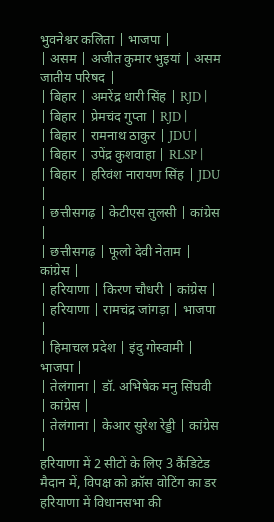भुवनेश्वर कलिता | भाजपा |
| असम | अजीत कुमार भुइयां | असम जातीय परिषद |
| बिहार | अमरेंद्र धारी सिंह | RJD |
| बिहार | प्रेमचंद गुप्ता | RJD |
| बिहार | रामनाथ ठाकुर | JDU |
| बिहार | उपेंद्र कुशवाहा | RLSP |
| बिहार | हरिवंश नारायण सिंह | JDU |
| छत्तीसगढ़ | केटीएस तुलसी | कांग्रेस |
| छत्तीसगढ़ | फूलो देवी नेताम | कांग्रेस |
| हरियाणा | किरण चौधरी | कांग्रेस |
| हरियाणा | रामचंद्र जांगड़ा | भाजपा |
| हिमाचल प्रदेश | इंदु गोस्वामी | भाजपा |
| तेलंगाना | डॉ. अभिषेक मनु सिंघवी | कांग्रेस |
| तेलंगाना | केआर सुरेश रेड्डी | कांग्रेस |
हरियाणा में 2 सीटों के लिए 3 कैंडिटेड मैदान में, विपक्ष को क्रॉस वोटिंग का डर
हरियाणा में विधानसभा की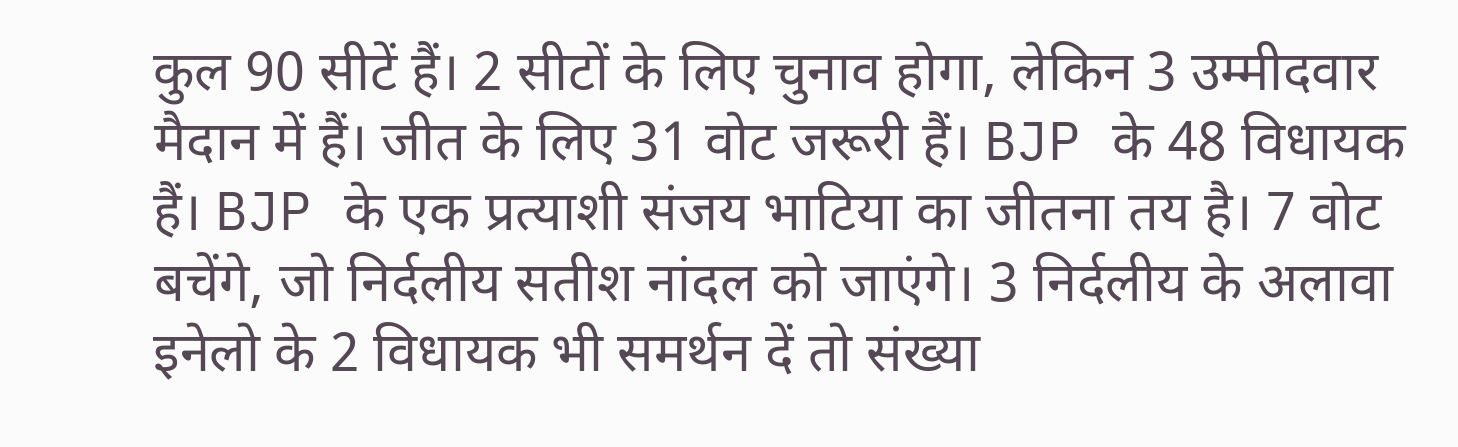कुल 90 सीटें हैं। 2 सीटों के लिए चुनाव होगा, लेकिन 3 उम्मीदवार मैदान में हैं। जीत के लिए 31 वोट जरूरी हैं। BJP के 48 विधायक हैं। BJP के एक प्रत्याशी संजय भाटिया का जीतना तय है। 7 वोट बचेंगे, जो निर्दलीय सतीश नांदल को जाएंगे। 3 निर्दलीय के अलावा इनेलो के 2 विधायक भी समर्थन दें तो संख्या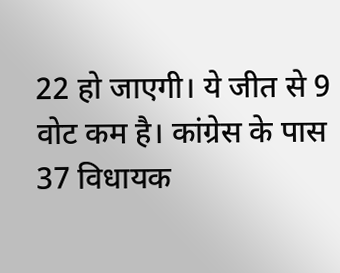22 हो जाएगी। ये जीत से 9 वोट कम है। कांग्रेस के पास 37 विधायक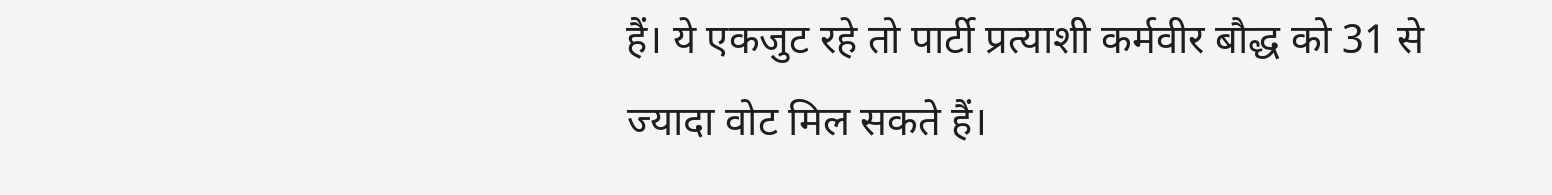हैं। ये एकजुट रहे तो पार्टी प्रत्याशी कर्मवीर बौद्ध को 31 से ज्यादा वोट मिल सकते हैं।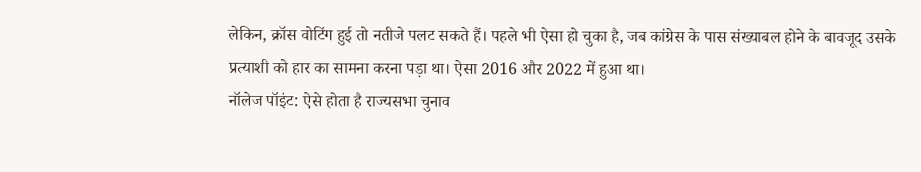लेकिन, क्रॉस वोटिंग हुई तो नतीजे पलट सकते हैं। पहले भी ऐसा हो चुका है, जब कांग्रेस के पास संख्याबल होने के बावजूद उसके प्रत्याशी को हार का सामना करना पड़ा था। ऐसा 2016 और 2022 में हुआ था।
नॉलेज पॉइंट: ऐसे होता है राज्यसभा चुनाव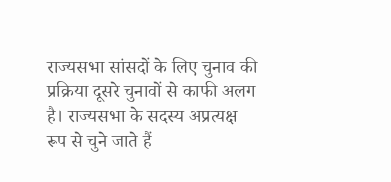राज्यसभा सांसदों के लिए चुनाव की प्रक्रिया दूसरे चुनावों से काफी अलग है। राज्यसभा के सदस्य अप्रत्यक्ष रूप से चुने जाते हैं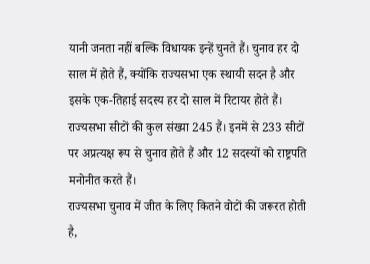यानी जनता नहीं बल्कि विधायक इन्हें चुनते हैं। चुनाव हर दो साल में होते हैं, क्योंकि राज्यसभा एक स्थायी सदन है और इसके एक-तिहाई सदस्य हर दो साल में रिटायर होते हैं।
राज्यसभा सीटों की कुल संख्या 245 हैं। इनमें से 233 सीटों पर अप्रत्यक्ष रूप से चुनाव होते हैं और 12 सदस्यों को राष्ट्रपति मनोनीत करते हैं।
राज्यसभा चुनाव में जीत के लिए कितने वोटों की जरूरत होती है,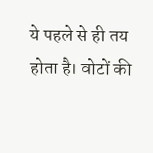ये पहले से ही तय होता है। वोटों की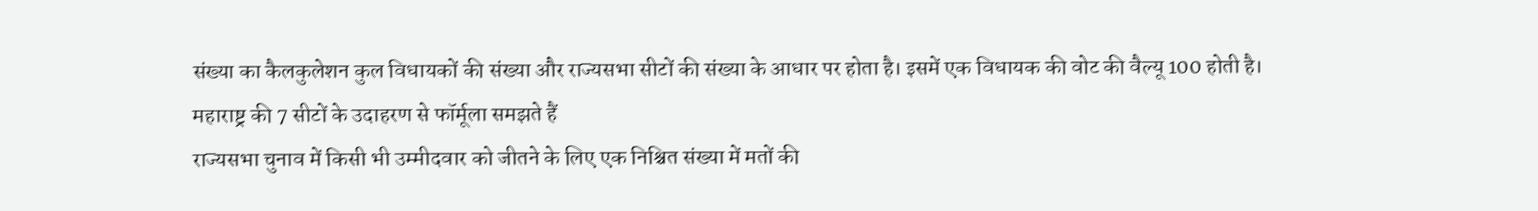संख्या का कैलकुलेशन कुल विधायकों की संख्या और राज्यसभा सीटों की संख्या के आधार पर होता है। इसमें एक विधायक की वोट की वैल्यू 100 होती है।
महाराष्ट्र की 7 सीटों के उदाहरण से फॉर्मूला समझते हैं
राज्यसभा चुनाव में किसी भी उम्मीदवार को जीतने के लिए एक निश्चित संख्या में मतों की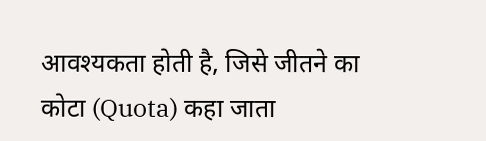आवश्यकता होती है, जिसे जीतने का कोटा (Quota) कहा जाता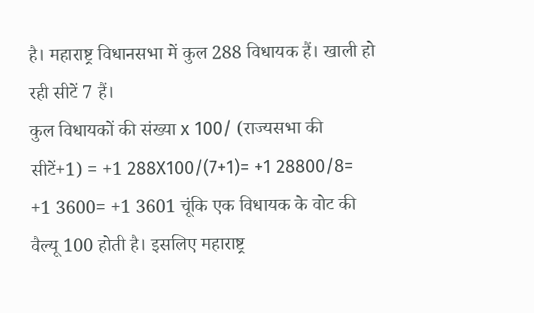है। महाराष्ट्र विधानसभा में कुल 288 विधायक हैं। खाली हो रही सीटें 7 हैं।
कुल विधायकों की संख्या x 100/ (राज्यसभा की सीटें+1) = +1 288X100/(7+1)= +1 28800/8= +1 3600= +1 3601 चूंकि एक विधायक के वोट की वैल्यू 100 होती है। इसलिए महाराष्ट्र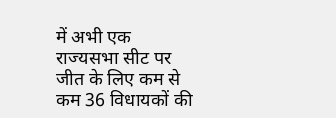में अभी एक राज्यसभा सीट पर जीत के लिए कम से कम 36 विधायकों की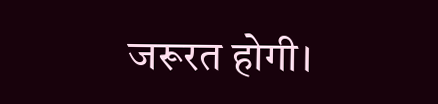जरूरत होगी।